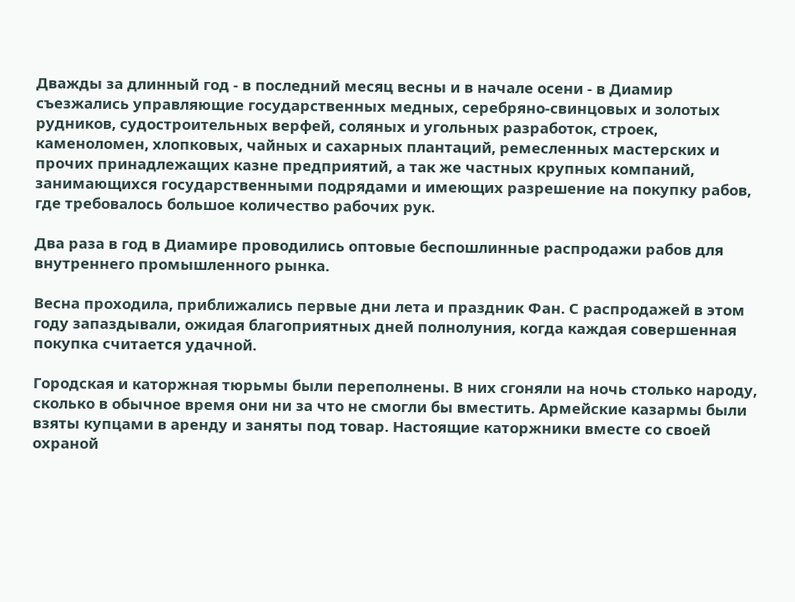Дважды за длинный год - в последний месяц весны и в начале осени - в Диамир съезжались управляющие государственных медных, серебряно-свинцовых и золотых рудников, судостроительных верфей, соляных и угольных разработок, строек, каменоломен, хлопковых, чайных и сахарных плантаций, ремесленных мастерских и прочих принадлежащих казне предприятий, а так же частных крупных компаний, занимающихся государственными подрядами и имеющих разрешение на покупку рабов, где требовалось большое количество рабочих рук.

Два раза в год в Диамире проводились оптовые беспошлинные распродажи рабов для внутреннего промышленного рынка.

Весна проходила, приближались первые дни лета и праздник Фан. С распродажей в этом году запаздывали, ожидая благоприятных дней полнолуния, когда каждая совершенная покупка считается удачной.

Городская и каторжная тюрьмы были переполнены. В них сгоняли на ночь столько народу, сколько в обычное время они ни за что не смогли бы вместить. Армейские казармы были взяты купцами в аренду и заняты под товар. Hастоящие каторжники вместе со своей охраной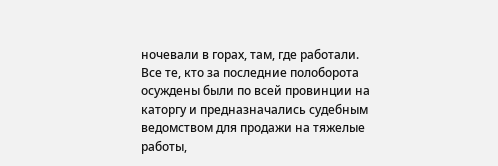ночевали в горах, там, где работали. Все те, кто за последние полобоpота осуждены были по всей провинции на каторгу и предназначались судебным ведомством для продажи на тяжелые работы,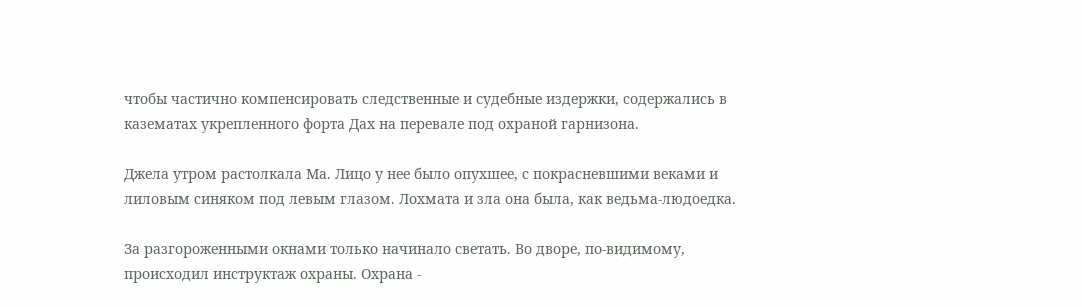чтобы частично компенсировать следственные и судебные издержки, содержались в казематах укрепленного форта Дах на перевале под охраной гарнизона.

Джела утром растолкала Ма. Лицо у нее было опухшее, с покрасневшими веками и лиловым синяком под левым глазом. Лохмата и зла она была, как ведьма-людоедка.

За разгороженными окнами только начинало светать. Во дворе, по-видимому, происходил инструктаж охраны. Охрана -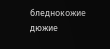бледнокожие дюжие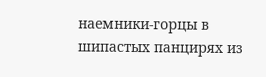наемники-горцы в шипастых панцирях из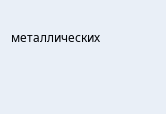металлических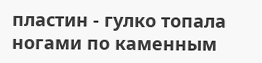пластин - гулко топала ногами по каменным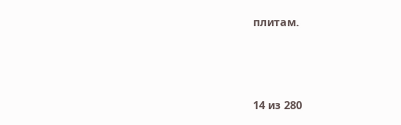плитам.



14 из 280